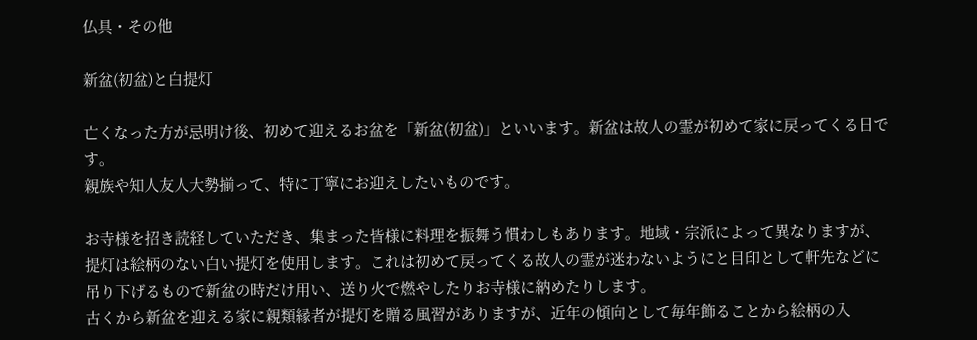仏具・その他

新盆(初盆)と白提灯

亡くなった方が忌明け後、初めて迎えるお盆を「新盆(初盆)」といいます。新盆は故人の霊が初めて家に戻ってくる日です。
親族や知人友人大勢揃って、特に丁寧にお迎えしたいものです。

お寺様を招き読経していただき、集まった皆様に料理を振舞う慣わしもあります。地域・宗派によって異なりますが、提灯は絵柄のない白い提灯を使用します。これは初めて戻ってくる故人の霊が迷わないようにと目印として軒先などに吊り下げるもので新盆の時だけ用い、送り火で燃やしたりお寺様に納めたりします。
古くから新盆を迎える家に親類縁者が提灯を贈る風習がありますが、近年の傾向として毎年飾ることから絵柄の入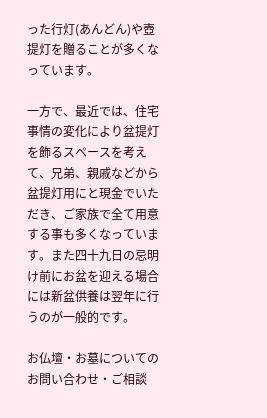った行灯(あんどん)や壺提灯を贈ることが多くなっています。

一方で、最近では、住宅事情の変化により盆提灯を飾るスペースを考えて、兄弟、親戚などから盆提灯用にと現金でいただき、ご家族で全て用意する事も多くなっています。また四十九日の忌明け前にお盆を迎える場合には新盆供養は翌年に行うのが一般的です。

お仏壇・お墓についてのお問い合わせ・ご相談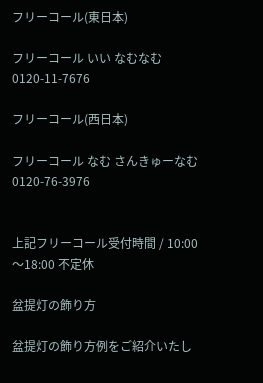フリーコール(東日本)

フリーコール いい なむなむ
0120-11-7676

フリーコール(西日本)

フリーコール なむ さんきゅーなむ
0120-76-3976


上記フリーコール受付時間 / 10:00〜18:00 不定休

盆提灯の飾り方

盆提灯の飾り方例をご紹介いたし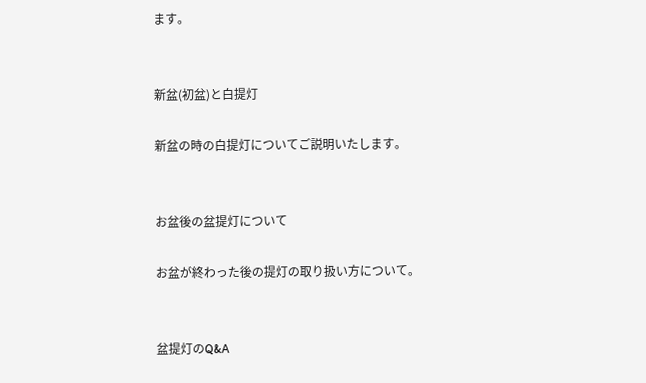ます。


新盆(初盆)と白提灯

新盆の時の白提灯についてご説明いたします。


お盆後の盆提灯について

お盆が終わった後の提灯の取り扱い方について。


盆提灯のQ&A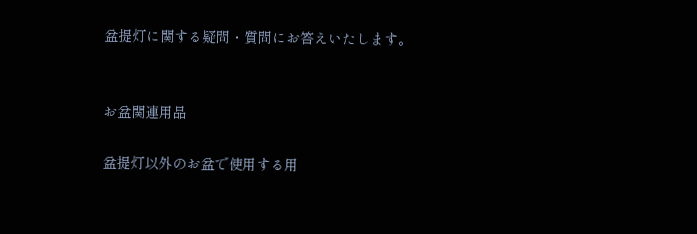盆提灯に関する疑問・質問にお答えいたします。


お盆関連用品

盆提灯以外のお盆で使用する用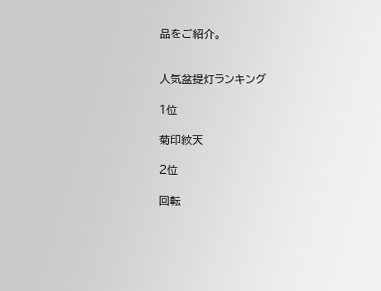品をご紹介。


人気盆提灯ランキング

1位

菊印紋天

2位

回転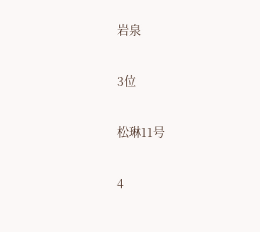岩泉

3位

松琳11号

4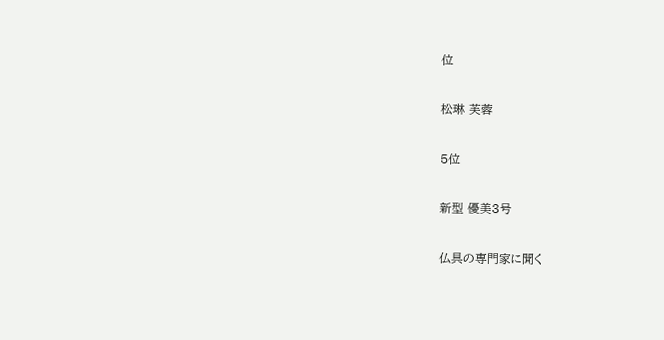位

松琳 芙蓉

5位

新型 優美3号

仏具の専門家に聞く